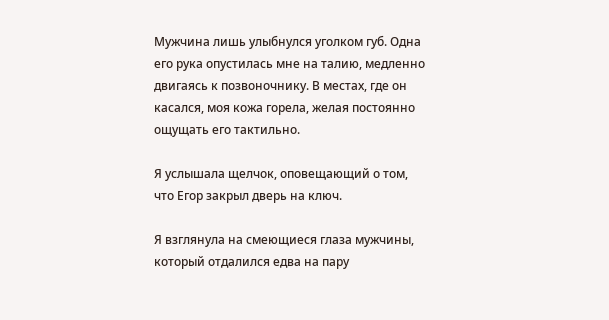Мужчина лишь улыбнулся уголком губ. Одна его рука опустилась мне на талию, медленно двигаясь к позвоночнику. В местах, где он касался, моя кожа горела, желая постоянно ощущать его тактильно.

Я услышала щелчок, оповещающий о том, что Егор закрыл дверь на ключ.

Я взглянула на смеющиеся глаза мужчины, который отдалился едва на пару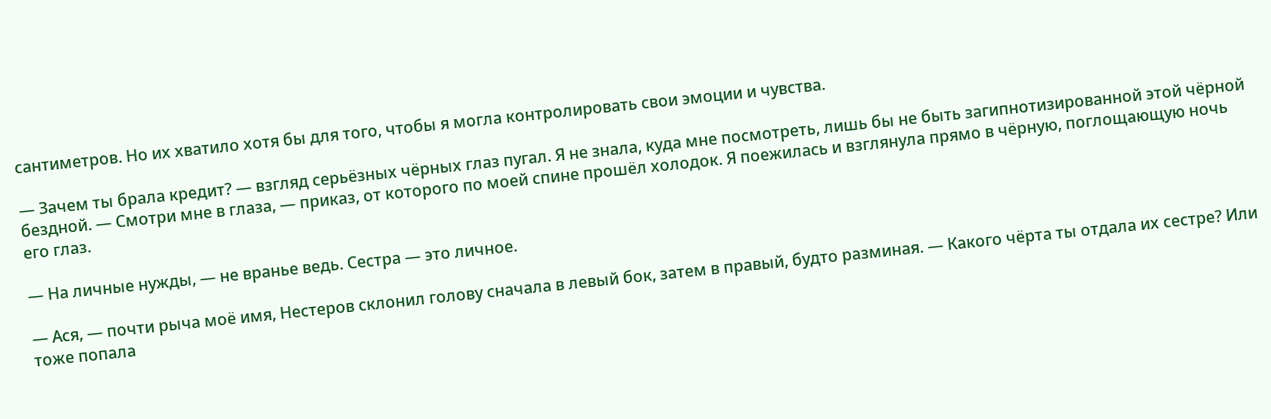сантиметров. Но их хватило хотя бы для того, чтобы я могла контролировать свои эмоции и чувства.

— Зачем ты брала кредит? — взгляд серьёзных чёрных глаз пугал. Я не знала, куда мне посмотреть, лишь бы не быть загипнотизированной этой чёрной бездной. — Смотри мне в глаза, — приказ, от которого по моей спине прошёл холодок. Я поежилась и взглянула прямо в чёрную, поглощающую ночь его глаз.

— На личные нужды, — не вранье ведь. Сестра — это личное.

— Ася, — почти рыча моё имя, Нестеров склонил голову сначала в левый бок, затем в правый, будто разминая. — Какого чёрта ты отдала их сестре? Или тоже попала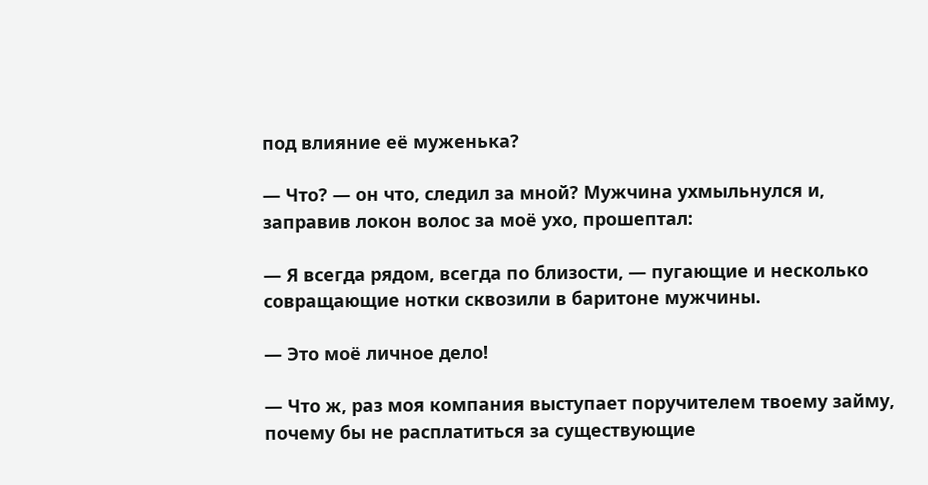под влияние её муженька?

— Что? — он что, следил за мной? Мужчина ухмыльнулся и, заправив локон волос за моё ухо, прошептал:

— Я всегда рядом, всегда по близости, — пугающие и несколько совращающие нотки сквозили в баритоне мужчины.

— Это моё личное дело!

— Что ж, раз моя компания выступает поручителем твоему займу, почему бы не расплатиться за существующие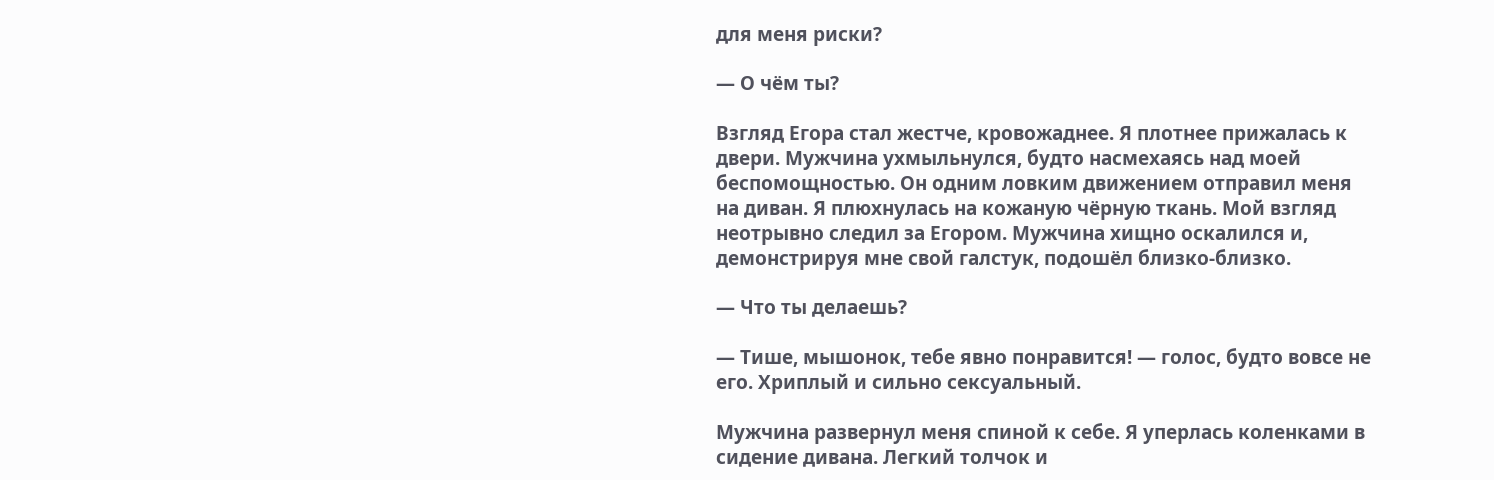для меня риски?

— О чём ты?

Взгляд Егора стал жестче, кровожаднее. Я плотнее прижалась к двери. Мужчина ухмыльнулся, будто насмехаясь над моей беспомощностью. Он одним ловким движением отправил меня на диван. Я плюхнулась на кожаную чёрную ткань. Мой взгляд неотрывно следил за Егором. Мужчина хищно оскалился и, демонстрируя мне свой галстук, подошёл близко-близко.

— Что ты делаешь?

— Тише, мышонок, тебе явно понравится! — голос, будто вовсе не его. Хриплый и сильно сексуальный.

Мужчина развернул меня спиной к себе. Я уперлась коленками в сидение дивана. Легкий толчок и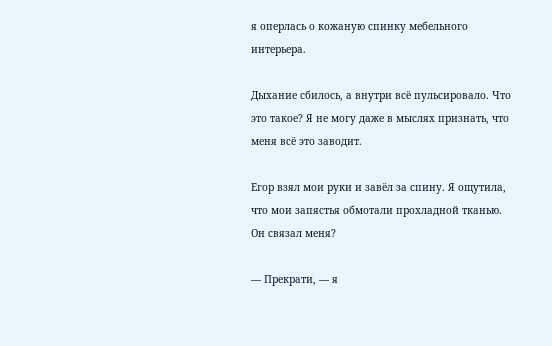я оперлась о кожаную спинку мебельного интерьера.

Дыхание сбилось, а внутри всё пульсировало. Что это такое? Я не могу даже в мыслях признать, что меня всё это заводит.

Егор взял мои руки и завёл за спину. Я ощутила, что мои запястья обмотали прохладной тканью. Он связал меня?

— Прекрати, — я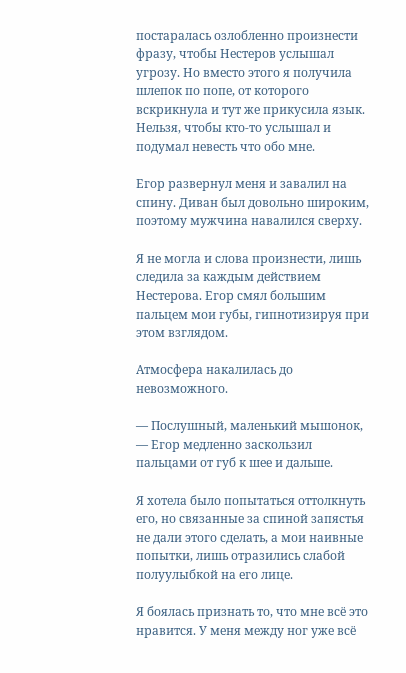постаралась озлобленно произнести фразу, чтобы Нестеров услышал угрозу. Но вместо этого я получила шлепок по попе, от которого вскрикнула и тут же прикусила язык. Нельзя, чтобы кто-то услышал и подумал невесть что обо мне.

Егор развернул меня и завалил на спину. Диван был довольно широким, поэтому мужчина навалился сверху.

Я не могла и слова произнести, лишь следила за каждым действием Нестерова. Егор смял большим пальцем мои губы, гипнотизируя при этом взглядом.

Атмосфера накалилась до невозможного.

— Послушный, маленький мышонок, — Егор медленно заскользил пальцами от губ к шее и дальше.

Я хотела было попытаться оттолкнуть его, но связанные за спиной запястья не дали этого сделать, а мои наивные попытки, лишь отразились слабой полуулыбкой на его лице.

Я боялась признать то, что мне всё это нравится. У меня между ног уже всё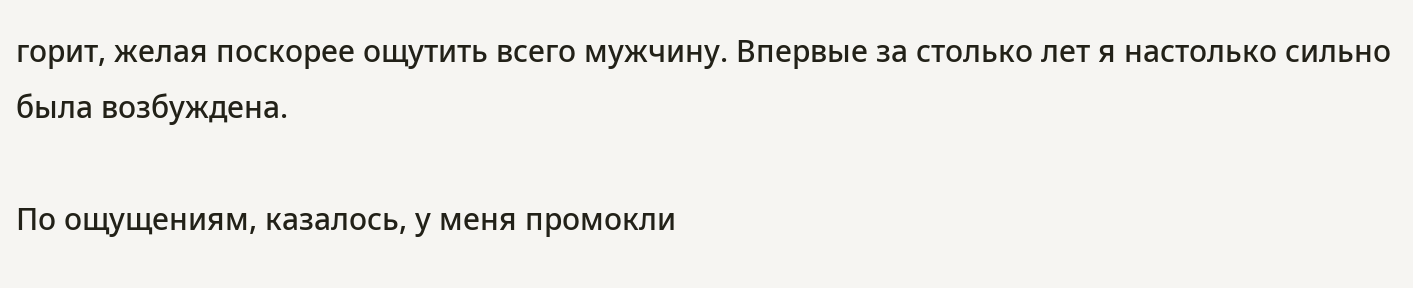горит, желая поскорее ощутить всего мужчину. Впервые за столько лет я настолько сильно была возбуждена.

По ощущениям, казалось, у меня промокли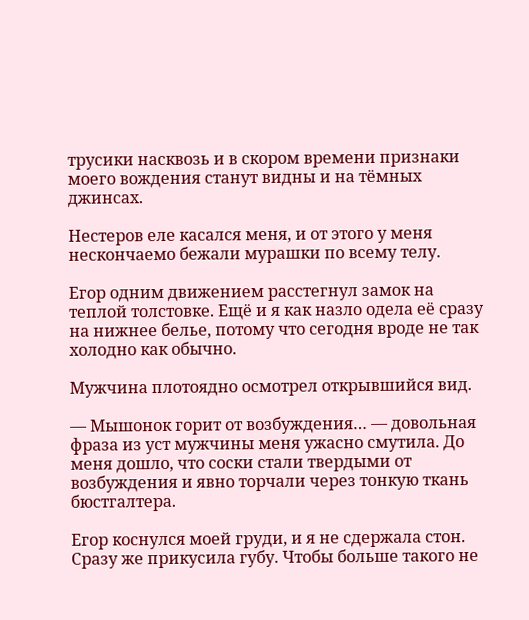трусики насквозь и в скором времени признаки моего вождения станут видны и на тёмных джинсах.

Нестеров еле касался меня, и от этого у меня нескончаемо бежали мурашки по всему телу.

Егор одним движением расстегнул замок на теплой толстовке. Ещё и я как назло одела её сразу на нижнее белье, потому что сегодня вроде не так холодно как обычно.

Мужчина плотоядно осмотрел открывшийся вид.

— Мышонок горит от возбуждения… — довольная фраза из уст мужчины меня ужасно смутила. До меня дошло, что соски стали твердыми от возбуждения и явно торчали через тонкую ткань бюстгалтера.

Егор коснулся моей груди, и я не сдержала стон. Сразу же прикусила губу. Чтобы больше такого не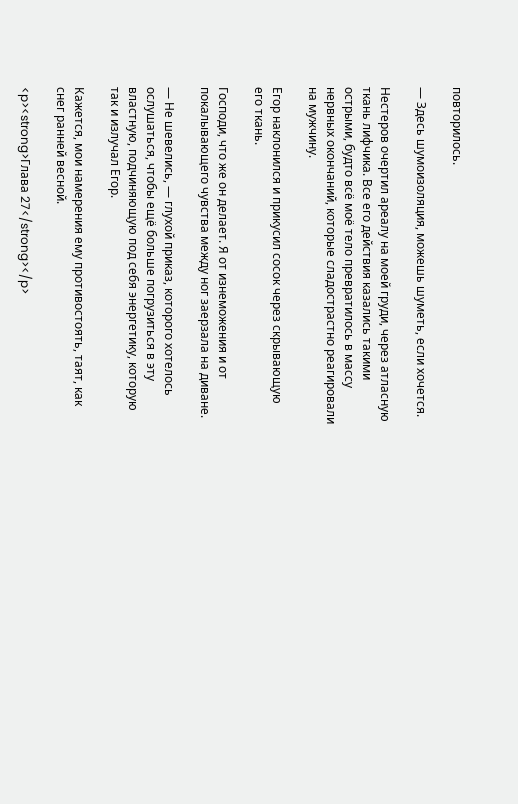повторилось.

— Здесь шумоизоляция, можешь шуметь, если хочется.

Нестеров очертил ареалу на моей груди, через атласную ткань лифчика. Все его действия казались такими острыми, будто всё моё тело превратилось в массу нервных окончаний, которые сладострастно реагировали на мужчину.

Егор наклонился и прикусил сосок через скрывающую его ткань.

Господи, что же он делает. Я от изнеможения и от покалывающего чувства между ног заерзала на диване.

— Не шевелись, — глухой приказ, которого хотелось ослушаться, чтобы ещё больше погрузиться в эту властную, подчиняющую под себя энергетику, которую так и излучал Егор.

Кажется, мои намерения ему противостоять, таят, как снег ранней весной.

<p><strong>Глава 27</strong></p>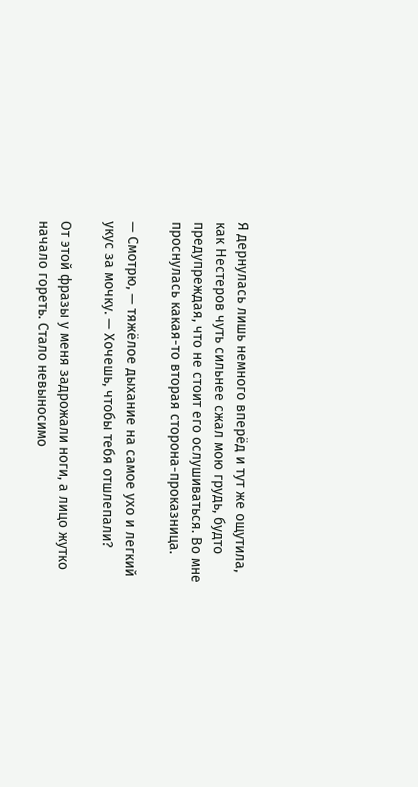Я дернулась лишь немного вперёд и тут же ощутила, как Нестеров чуть сильнее сжал мою грудь, будто предупреждая, что не стоит его ослушиваться. Во мне проснулась какая-то вторая сторона-проказница.

— Смотрю, — тяжёлое дыхание на самое ухо и легкий укус за мочку. — Хочешь, чтобы тебя отшлепали?

От этой фразы у меня задрожали ноги, а лицо жутко начало гореть. Стало невыносимо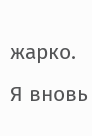жарко. Я вновь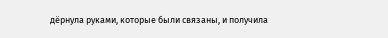дёрнула руками, которые были связаны, и получила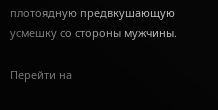плотоядную предвкушающую усмешку со стороны мужчины.

Перейти на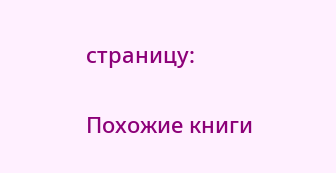страницу:

Похожие книги